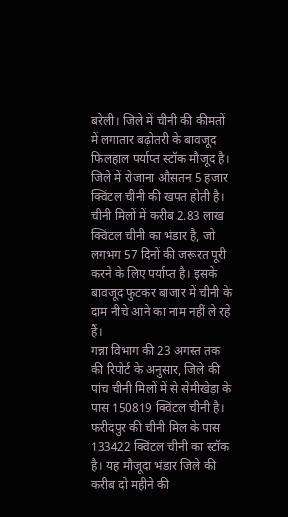बरेली। जिले में चीनी की कीमतों में लगातार बढ़ोतरी के बावजूद फिलहाल पर्याप्त स्टॉक मौजूद है। जिले में रोजाना औसतन 5 हजार क्विंटल चीनी की खपत होती है। चीनी मिलों में करीब 2.83 लाख क्विंटल चीनी का भंडार है, जो लगभग 57 दिनों की जरूरत पूरी करने के लिए पर्याप्त है। इसके बावजूद फुटकर बाजार में चीनी के दाम नीचे आने का नाम नहीं ले रहे हैं।
गन्ना विभाग की 23 अगस्त तक की रिपोर्ट के अनुसार, जिले की पांच चीनी मिलों में से सेमीखेड़ा के पास 150819 क्विंटल चीनी है। फरीदपुर की चीनी मिल के पास 133422 क्विंटल चीनी का स्टॉक है। यह मौजूदा भंडार जिले की करीब दो महीने की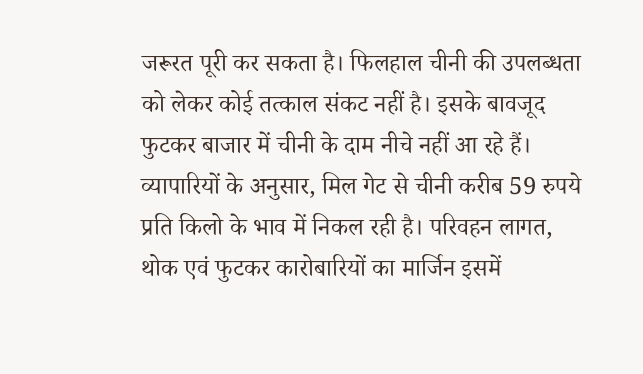जरूरत पूरी कर सकता है। फिलहाल चीनी की उपलब्धता को लेकर कोई तत्काल संकट नहीं है। इसके बावजूद फुटकर बाजार में चीनी के दाम नीचे नहीं आ रहे हैं। व्यापारियों के अनुसार, मिल गेट से चीनी करीब 59 रुपये प्रति किलो के भाव में निकल रही है। परिवहन लागत, थोक एवं फुटकर कारोबारियों का मार्जिन इसमें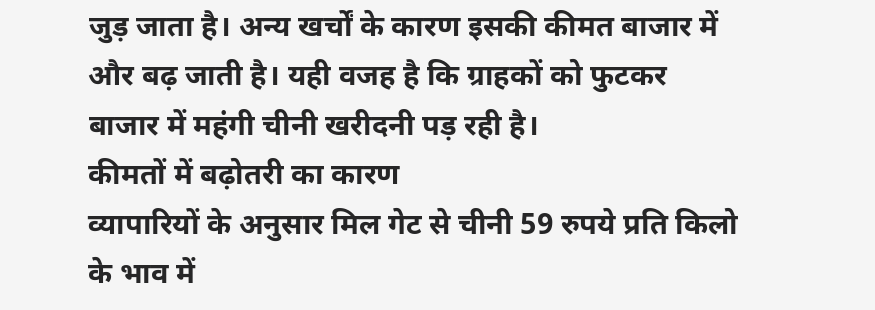जुड़ जाता है। अन्य खर्चों के कारण इसकी कीमत बाजार में और बढ़ जाती है। यही वजह है कि ग्राहकों को फुटकर बाजार में महंगी चीनी खरीदनी पड़ रही है।
कीमतों में बढ़ोतरी का कारण
व्यापारियों के अनुसार मिल गेट से चीनी 59 रुपये प्रति किलो के भाव में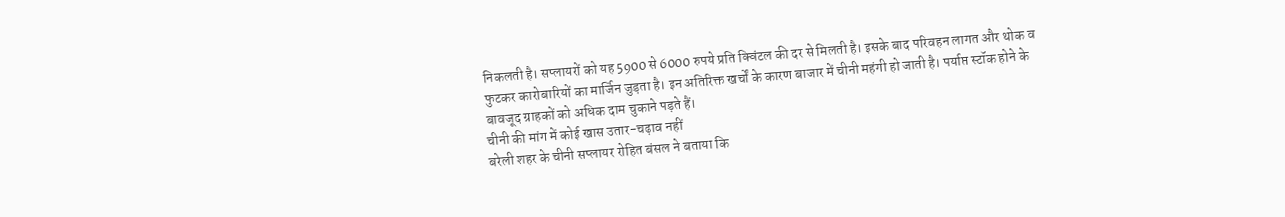निकलती है। सप्लायरों को यह 5900 से 6000 रुपये प्रति क्विंटल की दर से मिलती है। इसके बाद परिवहन लागत और थोक व फुटकर कारोबारियों का मार्जिन जुड़ता है। इन अतिरिक्त खर्चों के कारण बाजार में चीनी महंगी हो जाती है। पर्याप्त स्टॉक होने के बावजूद ग्राहकों को अधिक दाम चुकाने पड़ते हैं।
चीनी की मांग में कोई खास उतार-चढ़ाव नहीं
बरेली शहर के चीनी सप्लायर रोहित बंसल ने बताया कि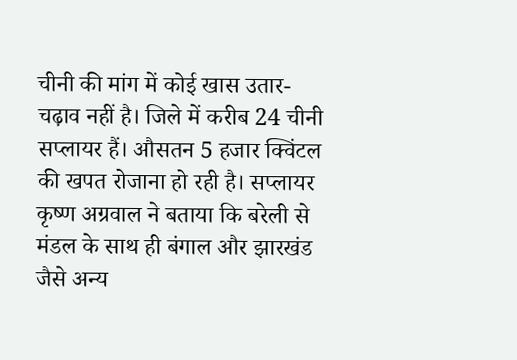चीनी की मांग में कोई खास उतार-चढ़ाव नहीं है। जिले में करीब 24 चीनी सप्लायर हैं। औसतन 5 हजार क्विंटल की खपत रोजाना हो रही है। सप्लायर कृष्ण अग्रवाल ने बताया कि बरेली से मंडल के साथ ही बंगाल और झारखंड जैसे अन्य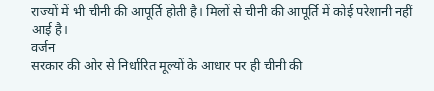राज्यों में भी चीनी की आपूर्ति होती है। मिलों से चीनी की आपूर्ति में कोई परेशानी नहीं आई है।
वर्जन
सरकार की ओर से निर्धारित मूल्यों के आधार पर ही चीनी की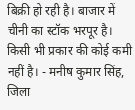बिक्री हो रही है। बाजार में चीनी का स्टॉक भरपूर है। किसी भी प्रकार की कोई कमी नहीं है। - मनीष कुमार सिंह, जिला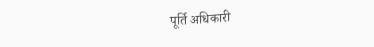पूर्ति अधिकारी